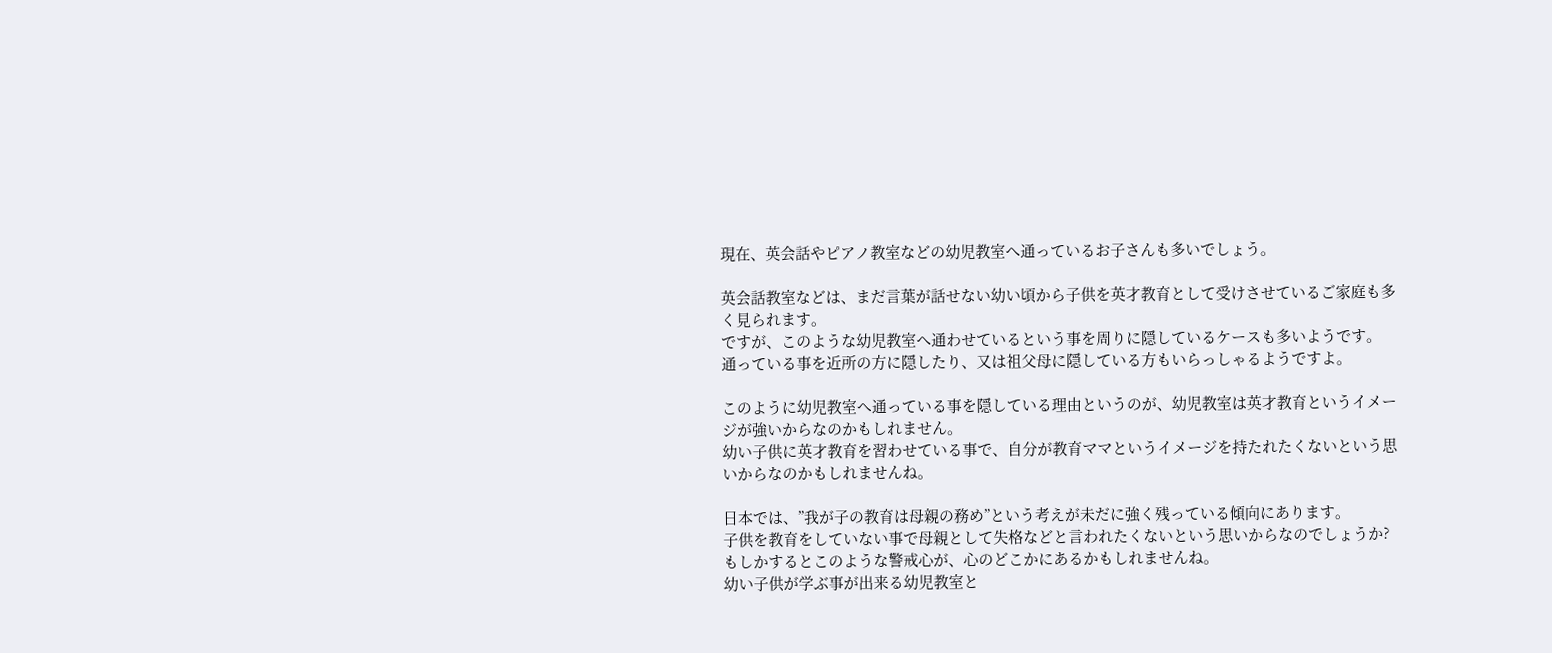現在、英会話やピアノ教室などの幼児教室へ通っているお子さんも多いでしょう。

英会話教室などは、まだ言葉が話せない幼い頃から子供を英才教育として受けさせているご家庭も多く見られます。
ですが、このような幼児教室へ通わせているという事を周りに隠しているケースも多いようです。
通っている事を近所の方に隠したり、又は祖父母に隠している方もいらっしゃるようですよ。

このように幼児教室へ通っている事を隠している理由というのが、幼児教室は英才教育というイメージが強いからなのかもしれません。
幼い子供に英才教育を習わせている事で、自分が教育ママというイメージを持たれたくないという思いからなのかもしれませんね。

日本では、”我が子の教育は母親の務め”という考えが未だに強く残っている傾向にあります。
子供を教育をしていない事で母親として失格などと言われたくないという思いからなのでしょうか?
もしかするとこのような警戒心が、心のどこかにあるかもしれませんね。
幼い子供が学ぶ事が出来る幼児教室と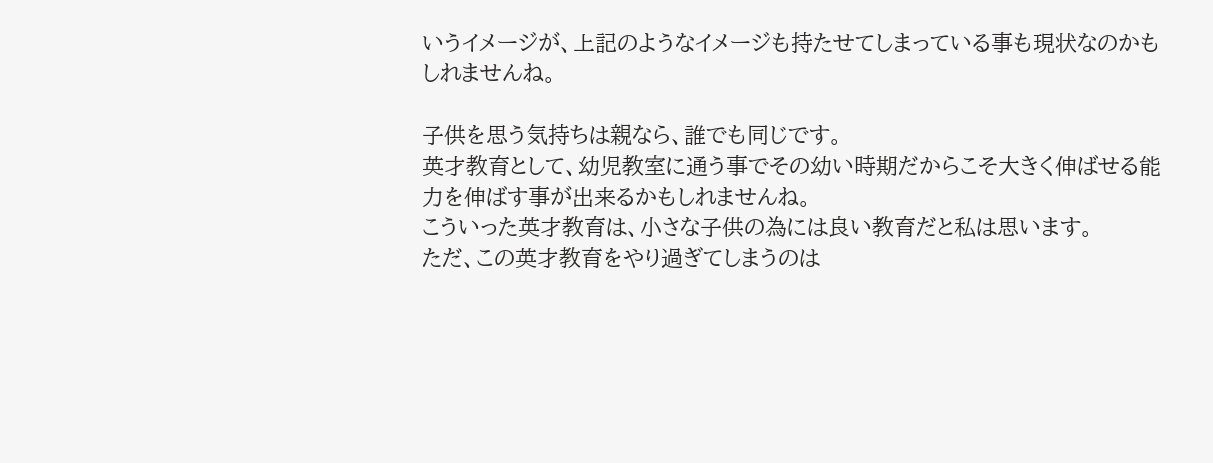いうイメージが、上記のようなイメージも持たせてしまっている事も現状なのかもしれませんね。

子供を思う気持ちは親なら、誰でも同じです。
英才教育として、幼児教室に通う事でその幼い時期だからこそ大きく伸ばせる能力を伸ばす事が出来るかもしれませんね。
こういった英才教育は、小さな子供の為には良い教育だと私は思います。
ただ、この英才教育をやり過ぎてしまうのは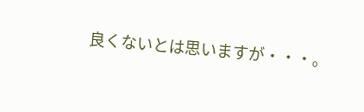良くないとは思いますが・・・。